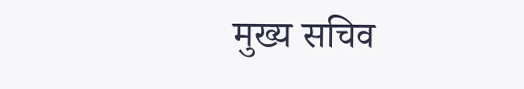मुख्य सचिव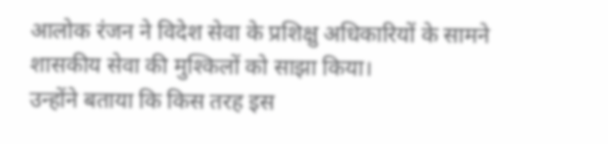आलोक रंजन ने विदेश सेवा के प्रशिक्षु अधिकारियों के सामने शासकीय सेवा की मुश्किलों को साझा किया।
उन्होंने बताया कि किस तरह इस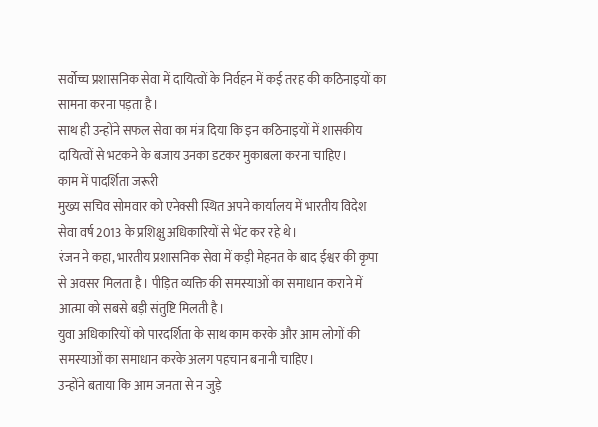सर्वोच्च प्रशासनिक सेवा में दायित्वों के निर्वहन में कई तरह की कठिनाइयों का सामना करना पड़ता है।
साथ ही उन्होंने सफल सेवा का मंत्र दिया कि इन कठिनाइयों में शासकीय दायित्वों से भटकने के बजाय उनका डटकर मुकाबला करना चाहिए।
काम में पादर्शिता जरूरी
मुख्य सचिव सोमवार को एनेक्सी स्थित अपने कार्यालय में भारतीय विदेश सेवा वर्ष 2013 के प्रशिक्षु अधिकारियों से भेंट कर रहे थे।
रंजन ने कहा, भारतीय प्रशासनिक सेवा में कड़ी मेहनत के बाद ईश्वर की कृपा से अवसर मिलता है। पीड़ित व्यक्ति की समस्याओं का समाधान कराने में आत्मा को सबसे बड़ी संतुष्टि मिलती है।
युवा अधिकारियों को पारदर्शिता के साथ काम करके और आम लोगों की समस्याओं का समाधान करके अलग पहचान बनानी चाहिए।
उन्होंने बताया कि आम जनता से न जुड़े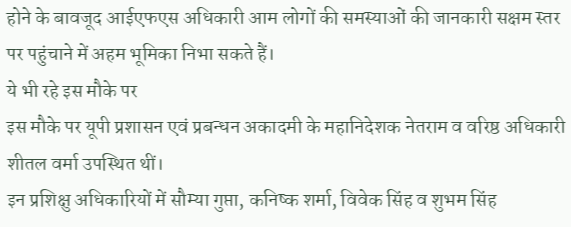होने के बावजूद आईएफएस अधिकारी आम लोगों की समस्याओं की जानकारी सक्षम स्तर पर पहुंचाने में अहम भूमिका निभा सकते हैं।
ये भी रहे इस मौके पर
इस मौके पर यूपी प्रशासन एवं प्रबन्धन अकादमी के महानिदेशक नेतराम व वरिष्ठ अधिकारी शीतल वर्मा उपस्थित थीं।
इन प्रशिक्षु अधिकारियों में सौम्या गुप्ता, कनिष्क शर्मा, विवेक सिंह व शुभम सिंह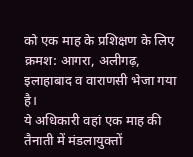को एक माह के प्रशिक्षण के लिए क्रमश: आगरा, अलीगढ़, इलाहाबाद व वाराणसी भेजा गया है।
ये अधिकारी वहां एक माह की तैनाती में मंडलायुक्तों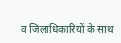व जिलाधिकारियों के साथ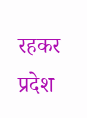रहकर प्रदेश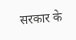सरकार के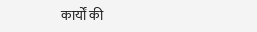कार्यों की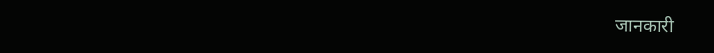जानकारी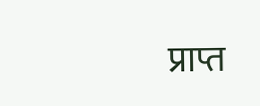प्राप्त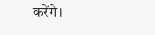करेंगे।